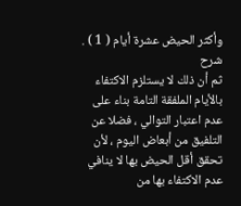وأكثر الحيض عشرة أيام ( 1 ) .
شرح
ثم أن ذلك لا يستلزم الاكتفاء بالأيام الملفقة التامة بناء على عدم اعتبار التوالي ، فضلا عن التلفيق من أبعاض اليوم ، لأن تحقق أقل الحيض بها لا ينافي عدم الاكتفاء بها من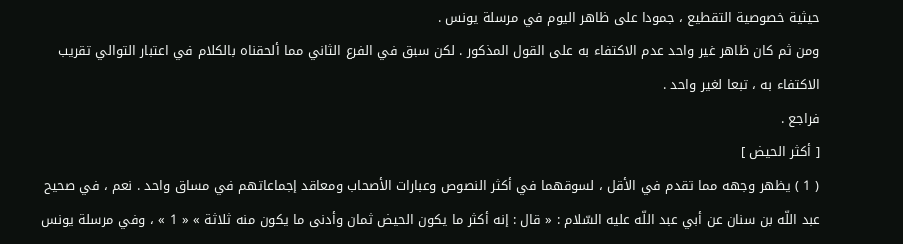حيثية خصوصية التقطيع ، جمودا على ظاهر اليوم في مرسلة يونس .
ومن ثم كان ظاهر غير واحد عدم الاكتفاء به على القول المذكور . لكن سبق في الفرع الثاني مما ألحقناه بالكلام في اعتبار التوالي تقريب الاكتفاء به ، تبعا لغير واحد .
فراجع .
[ أكثر الحيض ]
( 1 ) يظهر وجهه مما تقدم في الأقل ، لسوقهما في أكثر النصوص وعبارات الأصحاب ومعاقد إجماعاتهم في مساق واحد . نعم ، في صحيح عبد اللّه بن سنان عن أبي عبد اللّه عليه السّلام : « قال : إنه أكثر ما يكون الحيض ثمان وأدنى ما يكون منه ثلاثة » « 1 » ، وفي مرسلة يونس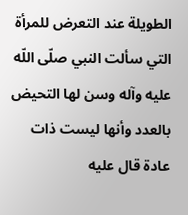الطويلة عند التعرض للمرأة التي سألت النبي صلّى اللّه عليه وآله وسن لها التحيض بالعدد وأنها ليست ذات عادة قال عليه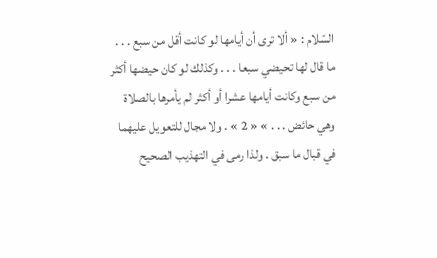السّلام : « ألا ترى أن أيامها لو كانت أقل من سبع . . . ما قال لها تحيضي سبعا . . . وكذلك لو كان حيضها أكثر من سبع وكانت أيامها عشرا أو أكثر لم يأمرها بالصلاة وهي حائض . . . » « 2 » . ولا مجال للتعويل عليهما في قبال ما سبق . ولذا رمى في التهذيب الصحيح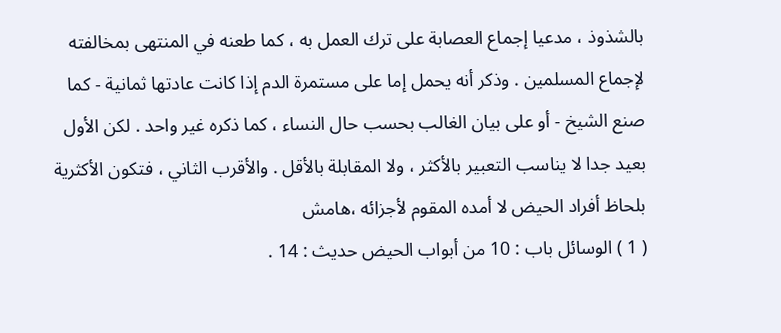بالشذوذ ، مدعيا إجماع العصابة على ترك العمل به ، كما طعنه في المنتهى بمخالفته لإجماع المسلمين . وذكر أنه يحمل إما على مستمرة الدم إذا كانت عادتها ثمانية - كما صنع الشيخ - أو على بيان الغالب بحسب حال النساء ، كما ذكره غير واحد . لكن الأول بعيد جدا لا يناسب التعبير بالأكثر ، ولا المقابلة بالأقل . والأقرب الثاني ، فتكون الأكثرية بلحاظ أفراد الحيض لا أمده المقوم لأجزائه ،هامش
( 1 ) الوسائل باب : 10 من أبواب الحيض حديث : 14 .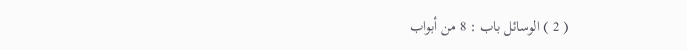( 2 ) الوسائل باب : 8 من أبواب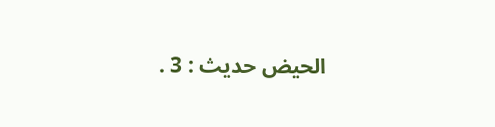الحيض حديث : 3 .